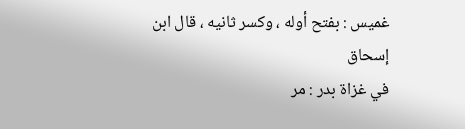غميس : بفتح أوله ، وكسر ثانيه ، قال ابن إسحاق
في غزاة بدر : مر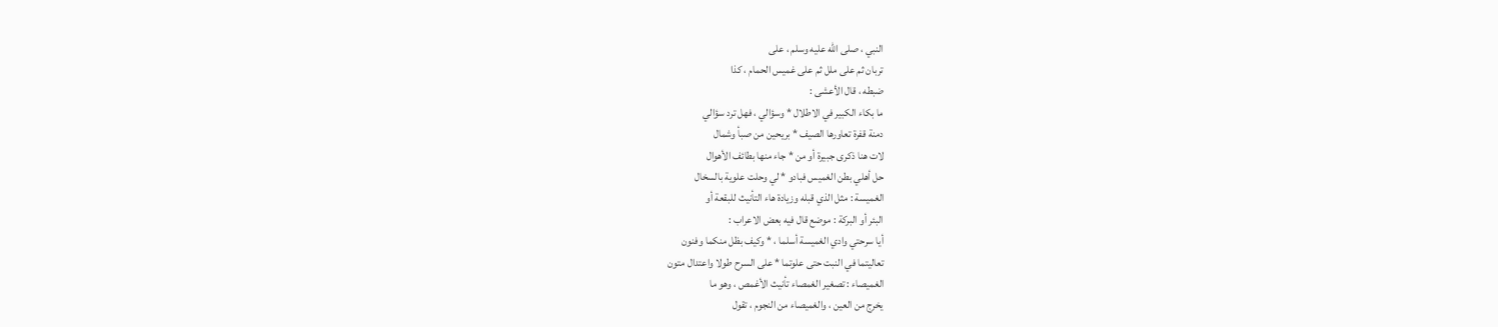النبي ، صلى الله عليه وسلم ، على
تربان ثم على ملل ثم على غميس الحمام ، كذا
ضبطه ، قال الأعشى :
ما بكاء الكبير في الاطلال * وسؤالي ، فهل ترد سؤالي
دمنة قفرة تعاورها الصيف * بريحين من صبأ وشمال
لات هنا ذكرى جبيرة أو من * جاء منها بطائف الأهوال
حل أهلي بطن الغميس فبادو * لي وحلت علوية بالسخال
الغميسة : مثل الذي قبله وزيادة هاء التأنيث للبقعة أو
البئر أو البركة : موضع قال فيه بعض الاعراب :
أيا سرحتي وادي الغميسة أسلما ، * وكيف بظل منكما وفنون
تعاليتما في النبت حتى علوتما * على السرح طولا واعتدال متون
الغميصاء : تصغير الغمصاء تأنيث الأغمص ، وهو ما
يخرج من العين ، والغميصاء من النجوم ، تقول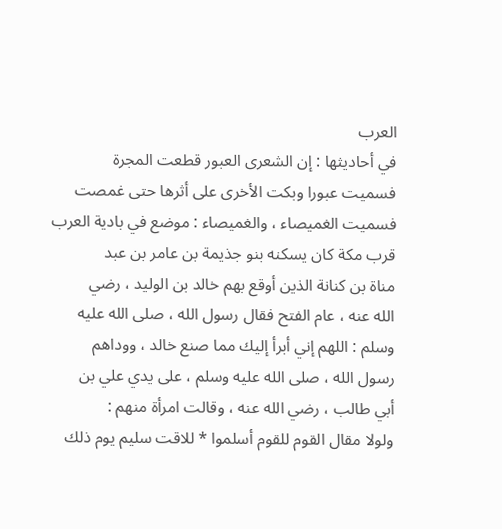العرب
في أحاديثها : إن الشعرى العبور قطعت المجرة
فسميت عبورا وبكت الأخرى على أثرها حتى غمصت
فسميت الغميصاء ، والغميصاء : موضع في بادية العرب
قرب مكة كان يسكنه بنو جذيمة بن عامر بن عبد
مناة بن كنانة الذين أوقع بهم خالد بن الوليد ، رضي
الله عنه ، عام الفتح فقال رسول الله ، صلى الله عليه
وسلم : اللهم إني أبرأ إليك مما صنع خالد ، ووداهم
رسول الله ، صلى الله عليه وسلم ، على يدي علي بن
أبي طالب ، رضي الله عنه ، وقالت امرأة منهم :
ولولا مقال القوم للقوم أسلموا * للاقت سليم يوم ذلك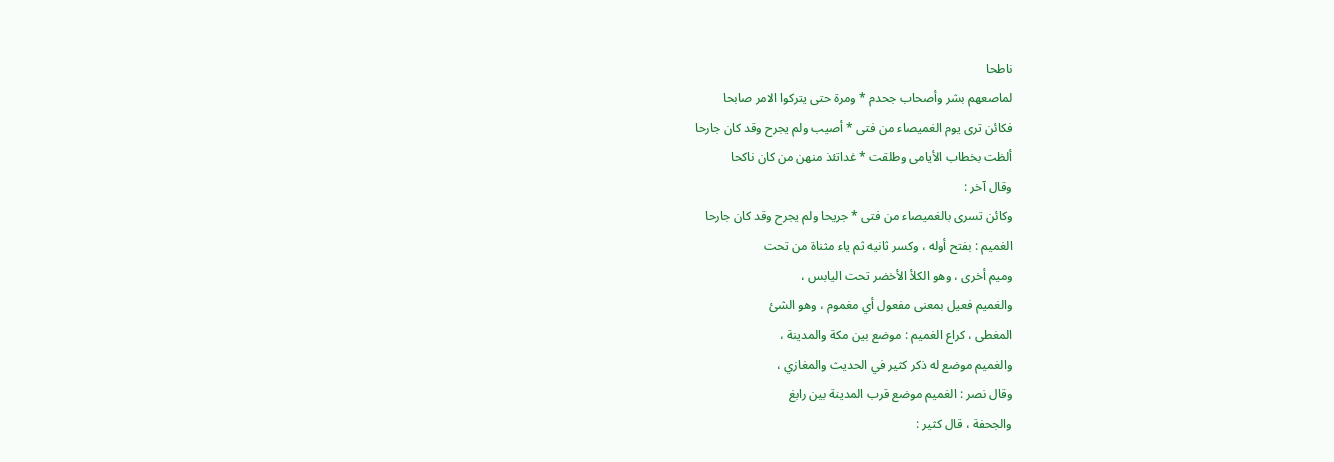ناطحا
لماصعهم بشر وأصحاب جحدم * ومرة حتى يتركوا الامر صابحا
فكائن ترى يوم الغميصاء من فتى * أصيب ولم يجرح وقد كان جارحا
ألظت بخطاب الأيامى وطلقت * غداتئذ منهن من كان ناكحا
وقال آخر :
وكائن تسرى بالغميصاء من فتى * جريحا ولم يجرح وقد كان جارحا
الغميم : بفتح أوله ، وكسر ثانيه ثم ياء مثناة من تحت
وميم أخرى ، وهو الكلأ الأخضر تحت اليابس ،
والغميم فعيل بمعنى مفعول أي مغموم ، وهو الشئ
المغطى ، كراع الغميم : موضع بين مكة والمدينة ،
والغميم موضع له ذكر كثير في الحديث والمغازي ،
وقال نصر : الغميم موضع قرب المدينة بين رابغ
والجحفة ، قال كثير :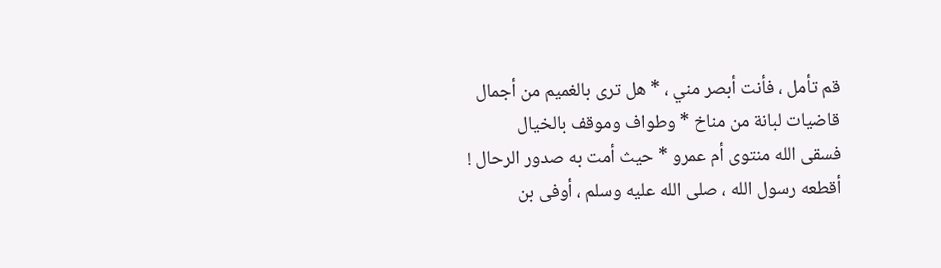قم تأمل ، فأنت أبصر مني ، * هل ترى بالغميم من أجمال
قاضيات لبانة من مناخ * وطواف وموقف بالخيال
فسقى الله منتوى أم عمرو * حيث أمت به صدور الرحال !
أقطعه رسول الله ، صلى الله عليه وسلم ، أوفى بن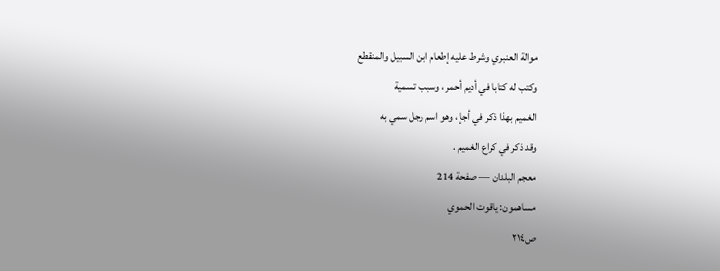موالة العنبري وشرط عليه إطعام ابن السبيل والمنقطع
وكتب له كتابا في أديم أحمر ، وسبب تسمية
الغميم بهذا ذكر في أجإ ، وهو اسم رجل سمي به
وقد ذكر في كراع الغميم .
معجم البلدان — صفحة 214
مساهمون: ياقوت الحموي
ص٢١٤